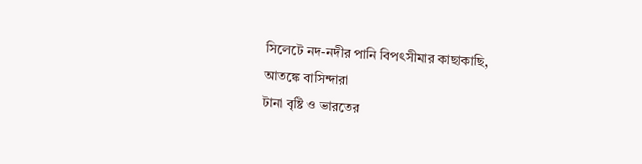সিলেটে নদ-নদীর পানি বিপৎসীমার কাছাকাছি, আতঙ্কে বাসিন্দারা
টানা বৃষ্টি ও ভারতের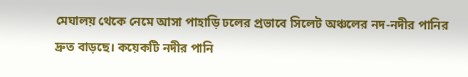মেঘালয় থেকে নেমে আসা পাহাড়ি ঢলের প্রভাবে সিলেট অঞ্চলের নদ-নদীর পানির দ্রুত বাড়ছে। কয়েকটি নদীর পানি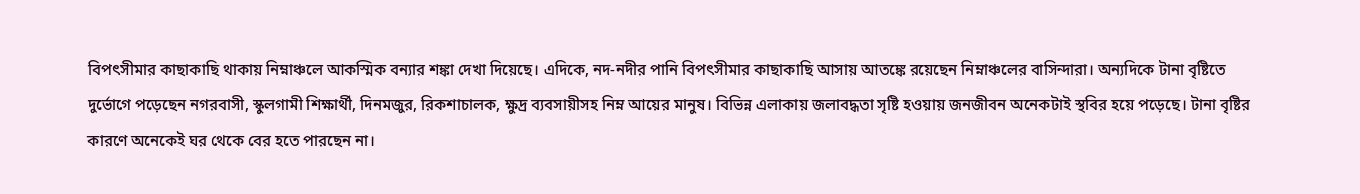বিপৎসীমার কাছাকাছি থাকায় নিম্নাঞ্চলে আকস্মিক বন্যার শঙ্কা দেখা দিয়েছে। এদিকে, নদ-নদীর পানি বিপৎসীমার কাছাকাছি আসায় আতঙ্কে রয়েছেন নিম্নাঞ্চলের বাসিন্দারা। অন্যদিকে টানা বৃষ্টিতে দুর্ভোগে পড়েছেন নগরবাসী, স্কুলগামী শিক্ষার্থী, দিনমজুর, রিকশাচালক, ক্ষুদ্র ব্যবসায়ীসহ নিম্ন আয়ের মানুষ। বিভিন্ন এলাকায় জলাবদ্ধতা সৃষ্টি হওয়ায় জনজীবন অনেকটাই স্থবির হয়ে পড়েছে। টানা বৃষ্টির কারণে অনেকেই ঘর থেকে বের হতে পারছেন না।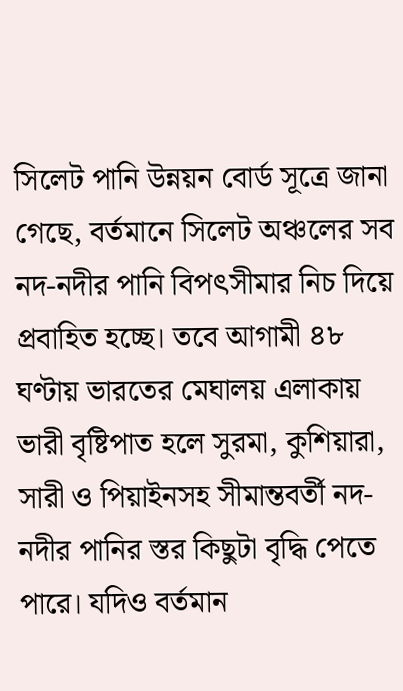সিলেট পানি উন্নয়ন বোর্ড সূত্রে জানা গেছে, বর্তমানে সিলেট অঞ্চলের সব নদ-নদীর পানি বিপৎসীমার নিচ দিয়ে প্রবাহিত হচ্ছে। তবে আগামী ৪৮ ঘণ্টায় ভারতের মেঘালয় এলাকায় ভারী বৃষ্টিপাত হলে সুরমা, কুশিয়ারা, সারী ও পিয়াইনসহ সীমান্তবর্তী নদ-নদীর পানির স্তর কিছুটা বৃদ্ধি পেতে পারে। যদিও বর্তমান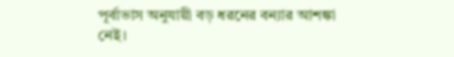পূর্বাভাস অনুযায়ী বড় ধরনের বন্যার আশঙ্কা নেই।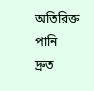অতিরিক্ত পানি দ্রুত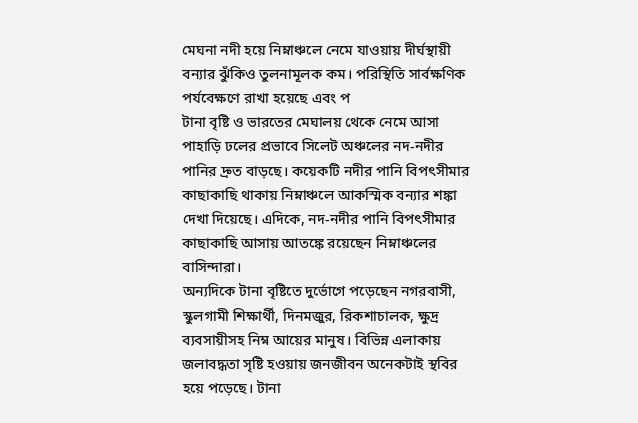মেঘনা নদী হয়ে নিম্নাঞ্চলে নেমে যাওয়ায় দীর্ঘস্থায়ী বন্যার ঝুঁকিও তুলনামূলক কম। পরিস্থিতি সার্বক্ষণিক পর্যবেক্ষণে রাখা হয়েছে এবং প
টানা বৃষ্টি ও ভারতের মেঘালয় থেকে নেমে আসা পাহাড়ি ঢলের প্রভাবে সিলেট অঞ্চলের নদ-নদীর পানির দ্রুত বাড়ছে। কয়েকটি নদীর পানি বিপৎসীমার কাছাকাছি থাকায় নিম্নাঞ্চলে আকস্মিক বন্যার শঙ্কা দেখা দিয়েছে। এদিকে, নদ-নদীর পানি বিপৎসীমার কাছাকাছি আসায় আতঙ্কে রয়েছেন নিম্নাঞ্চলের বাসিন্দারা।
অন্যদিকে টানা বৃষ্টিতে দুর্ভোগে পড়েছেন নগরবাসী, স্কুলগামী শিক্ষার্থী, দিনমজুর, রিকশাচালক, ক্ষুদ্র ব্যবসায়ীসহ নিম্ন আয়ের মানুষ। বিভিন্ন এলাকায় জলাবদ্ধতা সৃষ্টি হওয়ায় জনজীবন অনেকটাই স্থবির হয়ে পড়েছে। টানা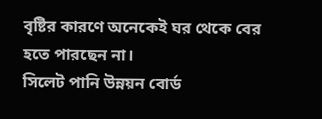বৃষ্টির কারণে অনেকেই ঘর থেকে বের হতে পারছেন না।
সিলেট পানি উন্নয়ন বোর্ড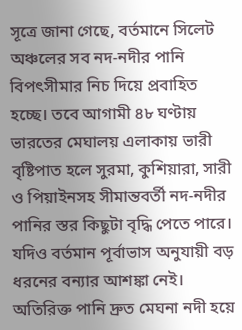সূত্রে জানা গেছে, বর্তমানে সিলেট অঞ্চলের সব নদ-নদীর পানি বিপৎসীমার নিচ দিয়ে প্রবাহিত হচ্ছে। তবে আগামী ৪৮ ঘণ্টায় ভারতের মেঘালয় এলাকায় ভারী বৃষ্টিপাত হলে সুরমা, কুশিয়ারা, সারী ও পিয়াইনসহ সীমান্তবর্তী নদ-নদীর পানির স্তর কিছুটা বৃদ্ধি পেতে পারে। যদিও বর্তমান পূর্বাভাস অনুযায়ী বড় ধরনের বন্যার আশঙ্কা নেই। অতিরিক্ত পানি দ্রুত মেঘনা নদী হয়ে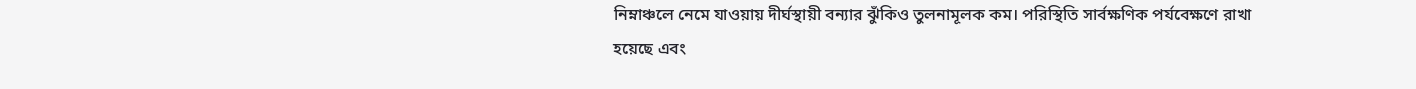নিম্নাঞ্চলে নেমে যাওয়ায় দীর্ঘস্থায়ী বন্যার ঝুঁকিও তুলনামূলক কম। পরিস্থিতি সার্বক্ষণিক পর্যবেক্ষণে রাখা হয়েছে এবং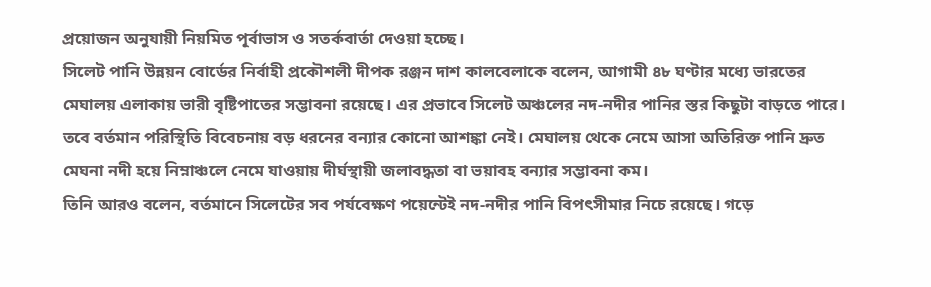প্রয়োজন অনুযায়ী নিয়মিত পূর্বাভাস ও সতর্কবার্তা দেওয়া হচ্ছে।
সিলেট পানি উন্নয়ন বোর্ডের নির্বাহী প্রকৌশলী দীপক রঞ্জন দাশ কালবেলাকে বলেন, আগামী ৪৮ ঘণ্টার মধ্যে ভারতের মেঘালয় এলাকায় ভারী বৃষ্টিপাতের সম্ভাবনা রয়েছে। এর প্রভাবে সিলেট অঞ্চলের নদ-নদীর পানির স্তর কিছুটা বাড়তে পারে। তবে বর্তমান পরিস্থিতি বিবেচনায় বড় ধরনের বন্যার কোনো আশঙ্কা নেই। মেঘালয় থেকে নেমে আসা অতিরিক্ত পানি দ্রুত মেঘনা নদী হয়ে নিম্নাঞ্চলে নেমে যাওয়ায় দীর্ঘস্থায়ী জলাবদ্ধতা বা ভয়াবহ বন্যার সম্ভাবনা কম।
তিনি আরও বলেন, বর্তমানে সিলেটের সব পর্যবেক্ষণ পয়েন্টেই নদ-নদীর পানি বিপৎসীমার নিচে রয়েছে। গড়ে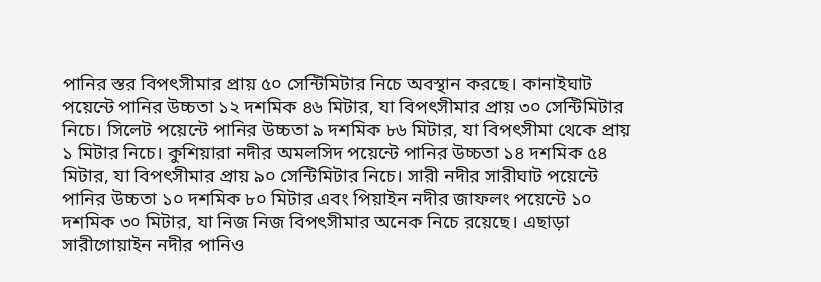পানির স্তর বিপৎসীমার প্রায় ৫০ সেন্টিমিটার নিচে অবস্থান করছে। কানাইঘাট পয়েন্টে পানির উচ্চতা ১২ দশমিক ৪৬ মিটার, যা বিপৎসীমার প্রায় ৩০ সেন্টিমিটার নিচে। সিলেট পয়েন্টে পানির উচ্চতা ৯ দশমিক ৮৬ মিটার, যা বিপৎসীমা থেকে প্রায় ১ মিটার নিচে। কুশিয়ারা নদীর অমলসিদ পয়েন্টে পানির উচ্চতা ১৪ দশমিক ৫৪ মিটার, যা বিপৎসীমার প্রায় ৯০ সেন্টিমিটার নিচে। সারী নদীর সারীঘাট পয়েন্টে পানির উচ্চতা ১০ দশমিক ৮০ মিটার এবং পিয়াইন নদীর জাফলং পয়েন্টে ১০ দশমিক ৩০ মিটার, যা নিজ নিজ বিপৎসীমার অনেক নিচে রয়েছে। এছাড়া সারীগোয়াইন নদীর পানিও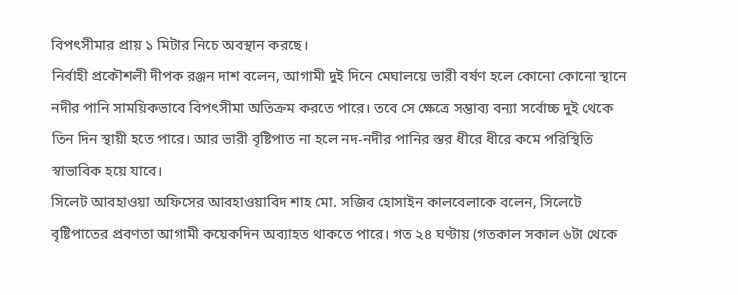বিপৎসীমার প্রায় ১ মিটার নিচে অবস্থান করছে।
নির্বাহী প্রকৌশলী দীপক রঞ্জন দাশ বলেন, আগামী দুই দিনে মেঘালয়ে ভারী বর্ষণ হলে কোনো কোনো স্থানে নদীর পানি সাময়িকভাবে বিপৎসীমা অতিক্রম করতে পারে। তবে সে ক্ষেত্রে সম্ভাব্য বন্যা সর্বোচ্চ দুই থেকে তিন দিন স্থায়ী হতে পারে। আর ভারী বৃষ্টিপাত না হলে নদ-নদীর পানির স্তর ধীরে ধীরে কমে পরিস্থিতি স্বাভাবিক হয়ে যাবে।
সিলেট আবহাওয়া অফিসের আবহাওয়াবিদ শাহ মো. সজিব হোসাইন কালবেলাকে বলেন, সিলেটে বৃষ্টিপাতের প্রবণতা আগামী কয়েকদিন অব্যাহত থাকতে পারে। গত ২৪ ঘণ্টায় (গতকাল সকাল ৬টা থেকে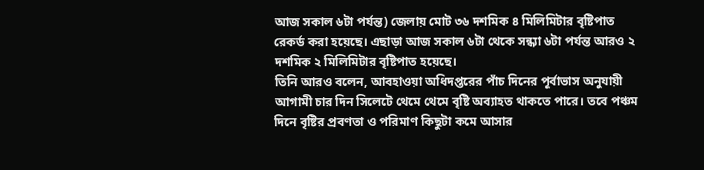আজ সকাল ৬টা পর্যন্ত) জেলায় মোট ৩৬ দশমিক ৪ মিলিমিটার বৃষ্টিপাত রেকর্ড করা হয়েছে। এছাড়া আজ সকাল ৬টা থেকে সন্ধ্যা ৬টা পর্যন্ত আরও ২ দশমিক ২ মিলিমিটার বৃষ্টিপাত হয়েছে।
তিনি আরও বলেন, আবহাওয়া অধিদপ্তরের পাঁচ দিনের পূর্বাভাস অনুযায়ী আগামী চার দিন সিলেটে থেমে থেমে বৃষ্টি অব্যাহত থাকতে পারে। তবে পঞ্চম দিনে বৃষ্টির প্রবণতা ও পরিমাণ কিছুটা কমে আসার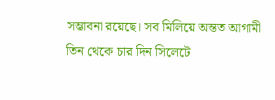সম্ভাবনা রয়েছে। সব মিলিয়ে অন্তত আগামী তিন থেকে চার দিন সিলেটে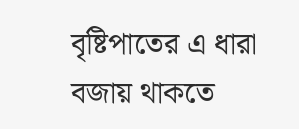বৃষ্টিপাতের এ ধারা বজায় থাকতে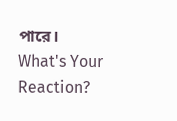পারে।
What's Your Reaction?